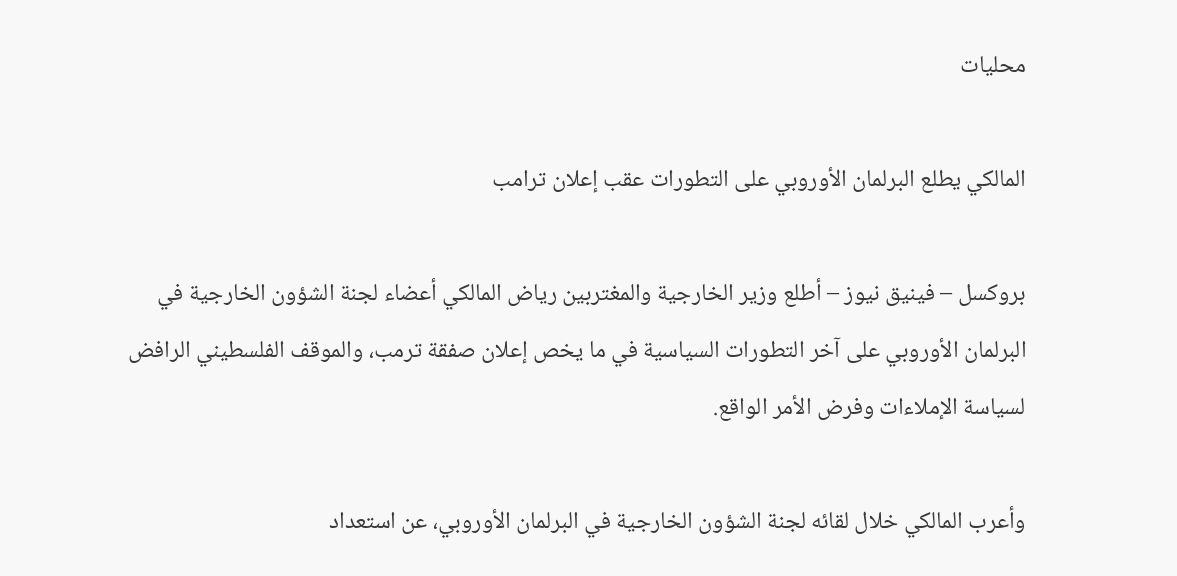محليات

المالكي يطلع البرلمان الأوروبي على التطورات عقب إعلان ترامب

بروكسل – فينيق نيوز – أطلع وزير الخارجية والمغتربين رياض المالكي أعضاء لجنة الشؤون الخارجية في البرلمان الأوروبي على آخر التطورات السياسية في ما يخص إعلان صفقة ترمب، والموقف الفلسطيني الرافض لسياسة الإملاءات وفرض الأمر الواقع.

وأعرب المالكي خلال لقائه لجنة الشؤون الخارجية في البرلمان الأوروبي، عن استعداد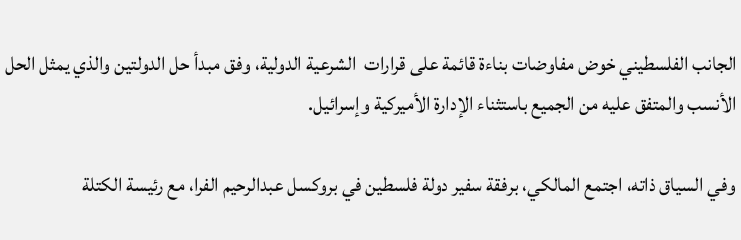الجانب الفلسطيني خوض مفاوضات بناءة قائمة على قرارات  الشرعية الدولية، وفق مبدأ حل الدولتين والذي يمثل الحل الأنسب والمتفق عليه من الجميع باستثناء الإدارة الأميركية وإسرائيل.

وفي السياق ذاته، اجتمع المالكي، برفقة سفير دولة فلسطين في بروكسل عبدالرحيم الفرا، مع رئيسة الكتلة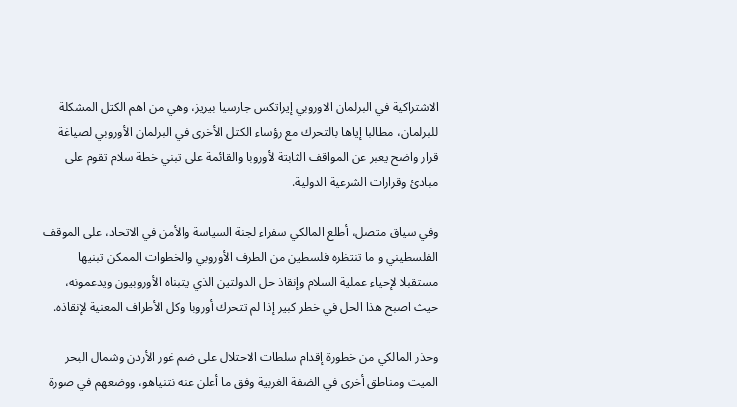الاشتراكية في البرلمان الاوروبي إيراتكس جارسيا بيريز، وهي من اهم الكتل المشكلة للبرلمان، مطالبا إياها بالتحرك مع رؤساء الكتل الأخرى في البرلمان الأوروبي لصياغة قرار واضح يعبر عن المواقف الثابتة لأوروبا والقائمة على تبني خطة سلام تقوم على مبادئ وقرارات الشرعية الدولية.

وفي سياق متصل، أطلع المالكي سفراء لجنة السياسة والأمن في الاتحاد، على الموقف الفلسطيني و ما تنتظره فلسطين من الطرف الأوروبي والخطوات الممكن تبنيها مستقبلا لإحياء عملية السلام وإنقاذ حل الدولتين الذي يتبناه الأوروبيون ويدعمونه، حيث اصبح هذا الحل في خطر كبير إذا لم تتحرك أوروبا وكل الأطراف المعنية لإنقاذه.

وحذر المالكي من خطورة إقدام سلطات الاحتلال على ضم غور الأردن وشمال البحر الميت ومناطق أخرى في الضفة الغربية وفق ما أعلن عنه نتنياهو، ووضعهم في صورة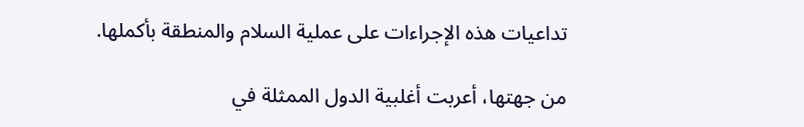تداعيات هذه الإجراءات على عملية السلام والمنطقة بأكملها.

من جهتها، أعربت أغلبية الدول الممثلة في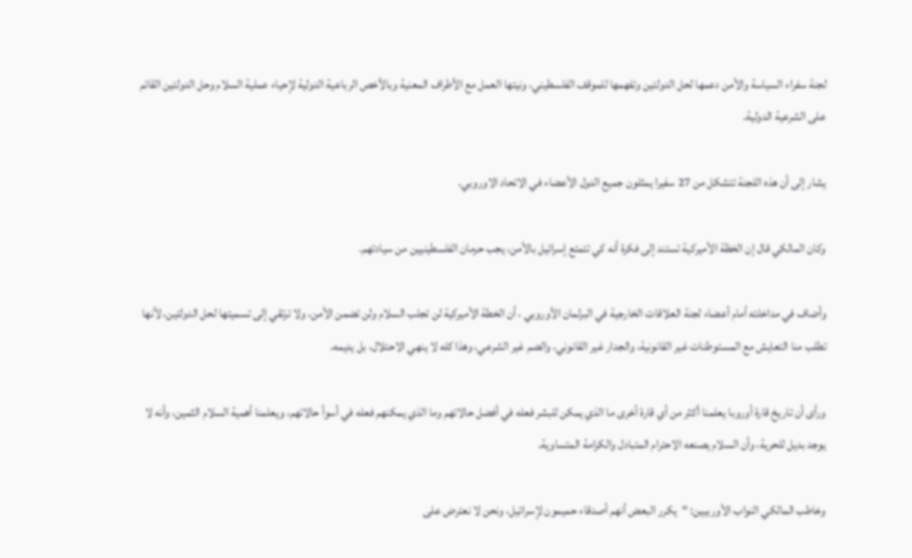لجنة سفراء السياسة والأمن دعمها لحل الدولتين وتفهمها للموقف الفلسطيني، ونيتها العمل مع الأطراف المعنية وبالأخص الرباعية الدولية لإحياء عملية السلام وحل الدولتين القائم على الشرعية الدولية.

يشار إلى أن هذه اللجنة تتشكل من 27 سفيرا يمثلون جميع الدول الأعضاء في الاتحاد الاوروبي.

وكان المالكي قال إن الخظة الأميركية تستند إلى فكرة أنه كي تتمتع إسرائيل بالأمن، يجب حرمان الفلسطينيين من سيادتهم.

وأضاف في مداخلته أمام أعضاء لجنة العلاقات الخارجية في البرلمان الأوروبي ، أن الخطة الأميركية لن تجلب السلام ولن تضمن الأمن، ولا ترتقي إلى تسميتها لحل الدولتين، لأنها تطلب منا التعايش مع المستوطنات غير القانونية، والجدار غير القانوني، والضم غير الشرعي، وهذا كله لا ينهي الاحتلال، بل يديمه.

ورأى أن تاريخ قارة أوروبا يعلمنا أكثر من أي قارة أخرى ما الذي يمكن للبشر فعله في أفضل حالاتهم وما الذي يمكنهم فعله في أسوأ حالاتهم، ويعلمنا أهمية السلام الثمين، وأنه لا يوجد بديل للحرية، وأن السلام يصنعه الاحترام المتبادل والكرامة المتساوية.

وخاطب المالكي النواب الأوربيين: “يكرر البعض أنهم أصدقاء حميمون لإسرائيل، ونحن لا نعترض على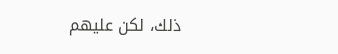ذلك، لكن عليهم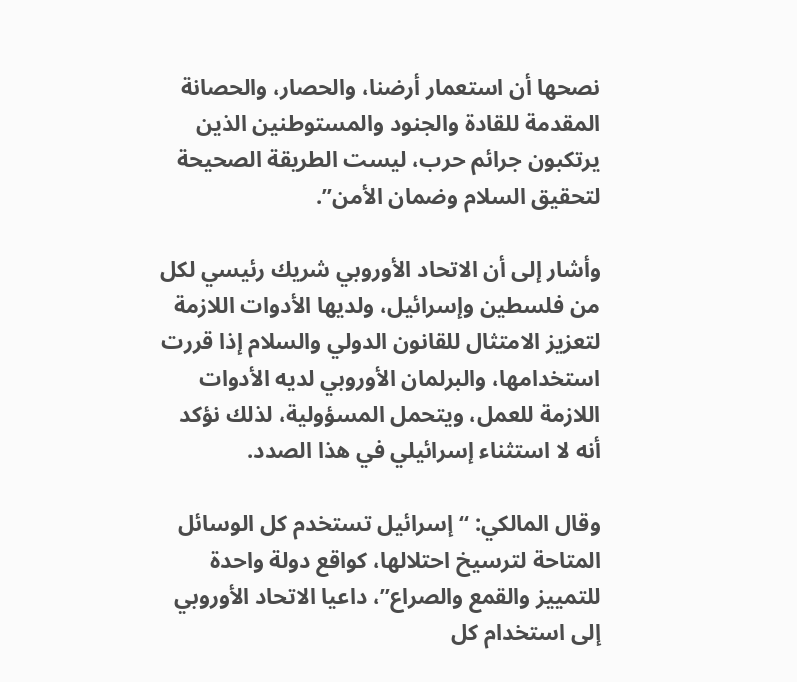نصحها أن استعمار أرضنا، والحصار، والحصانة المقدمة للقادة والجنود والمستوطنين الذين يرتكبون جرائم حرب، ليست الطريقة الصحيحة لتحقيق السلام وضمان الأمن”.

وأشار إلى أن الاتحاد الأوروبي شريك رئيسي لكل من فلسطين وإسرائيل، ولديها الأدوات اللازمة لتعزيز الامتثال للقانون الدولي والسلام إذا قررت استخدامها، والبرلمان الأوروبي لديه الأدوات اللازمة للعمل، ويتحمل المسؤولية، لذلك نؤكد أنه لا استثناء إسرائيلي في هذا الصدد.

وقال المالكي: “إسرائيل تستخدم كل الوسائل المتاحة لترسيخ احتلالها، كواقع دولة واحدة للتمييز والقمع والصراع”، داعيا الاتحاد الأوروبي إلى استخدام كل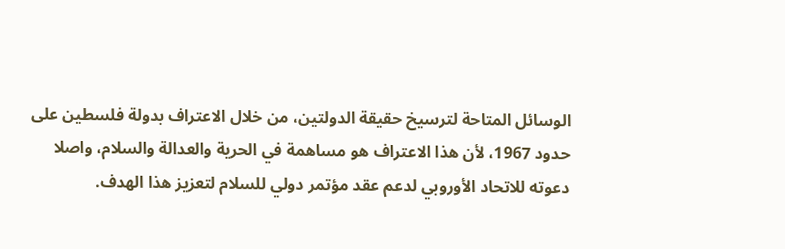الوسائل المتاحة لترسيخ حقيقة الدولتين، من خلال الاعتراف بدولة فلسطين على حدود 1967، لأن هذا الاعتراف هو مساهمة في الحرية والعدالة والسلام، واصلا دعوته للاتحاد الأوروبي لدعم عقد مؤتمر دولي للسلام لتعزيز هذا الهدف.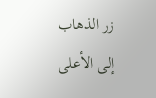زر الذهاب إلى الأعلى